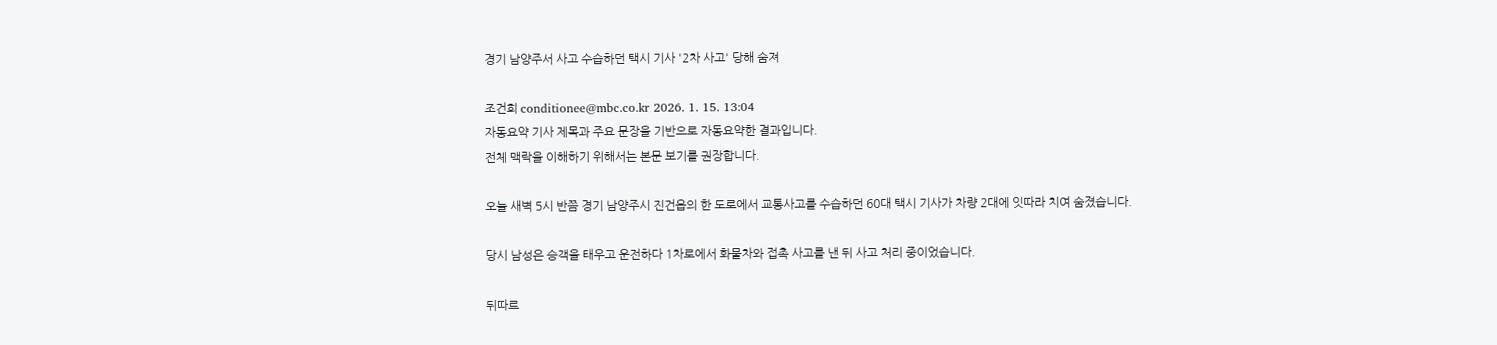경기 남양주서 사고 수습하던 택시 기사 '2차 사고' 당해 숨져

조건희 conditionee@mbc.co.kr 2026. 1. 15. 13:04
자동요약 기사 제목과 주요 문장을 기반으로 자동요약한 결과입니다.
전체 맥락을 이해하기 위해서는 본문 보기를 권장합니다.

오늘 새벽 5시 반쯤 경기 남양주시 진건읍의 한 도로에서 교통사고를 수습하던 60대 택시 기사가 차량 2대에 잇따라 치여 숨졌습니다.

당시 남성은 승객을 태우고 운전하다 1차로에서 화물차와 접촉 사고를 낸 뒤 사고 처리 중이었습니다.

뒤따르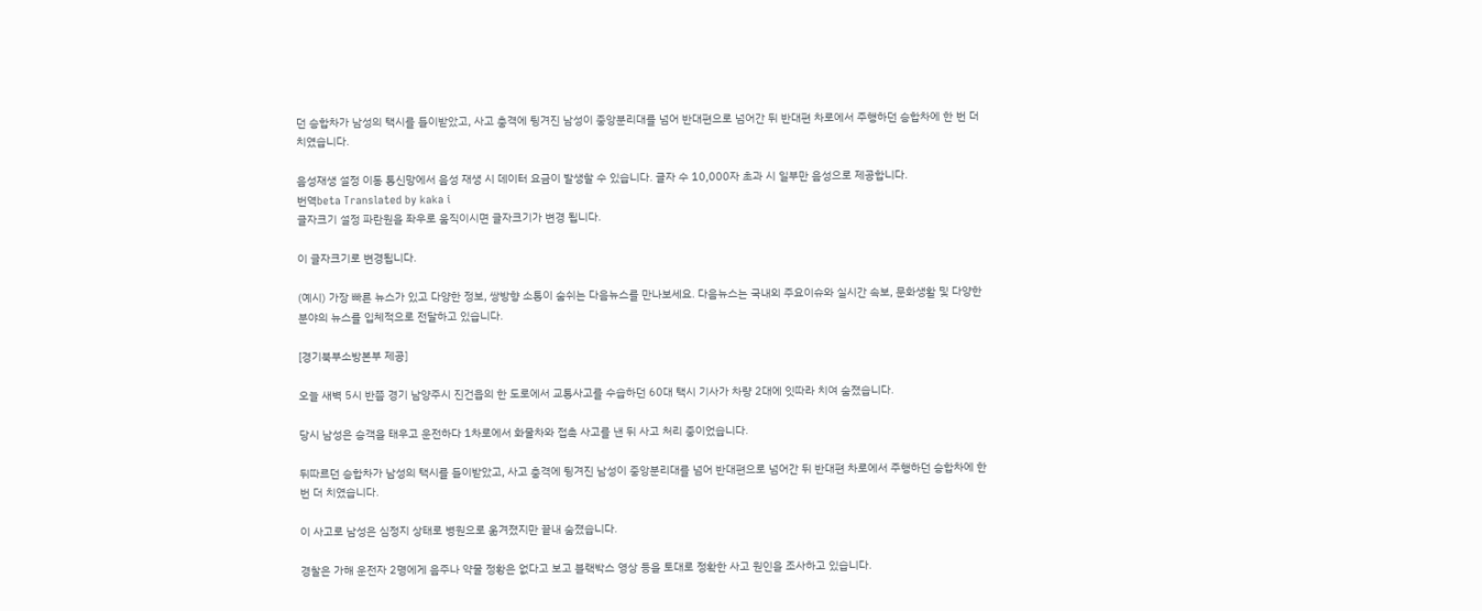던 승합차가 남성의 택시를 들이받았고, 사고 충격에 튕겨진 남성이 중앙분리대를 넘어 반대편으로 넘어간 뒤 반대편 차로에서 주행하던 승합차에 한 번 더 치였습니다.

음성재생 설정 이동 통신망에서 음성 재생 시 데이터 요금이 발생할 수 있습니다. 글자 수 10,000자 초과 시 일부만 음성으로 제공합니다.
번역beta Translated by kaka i
글자크기 설정 파란원을 좌우로 움직이시면 글자크기가 변경 됩니다.

이 글자크기로 변경됩니다.

(예시) 가장 빠른 뉴스가 있고 다양한 정보, 쌍방향 소통이 숨쉬는 다음뉴스를 만나보세요. 다음뉴스는 국내외 주요이슈와 실시간 속보, 문화생활 및 다양한 분야의 뉴스를 입체적으로 전달하고 있습니다.

[경기북부소방본부 제공]

오늘 새벽 5시 반쯤 경기 남양주시 진건읍의 한 도로에서 교통사고를 수습하던 60대 택시 기사가 차량 2대에 잇따라 치여 숨졌습니다.

당시 남성은 승객을 태우고 운전하다 1차로에서 화물차와 접촉 사고를 낸 뒤 사고 처리 중이었습니다.

뒤따르던 승합차가 남성의 택시를 들이받았고, 사고 충격에 튕겨진 남성이 중앙분리대를 넘어 반대편으로 넘어간 뒤 반대편 차로에서 주행하던 승합차에 한 번 더 치였습니다.

이 사고로 남성은 심정지 상태로 병원으로 옮겨졌지만 끝내 숨졌습니다.

경찰은 가해 운전자 2명에게 음주나 약물 정황은 없다고 보고 블랙박스 영상 등을 토대로 정확한 사고 원인을 조사하고 있습니다.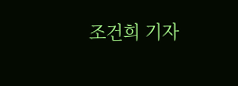조건희 기자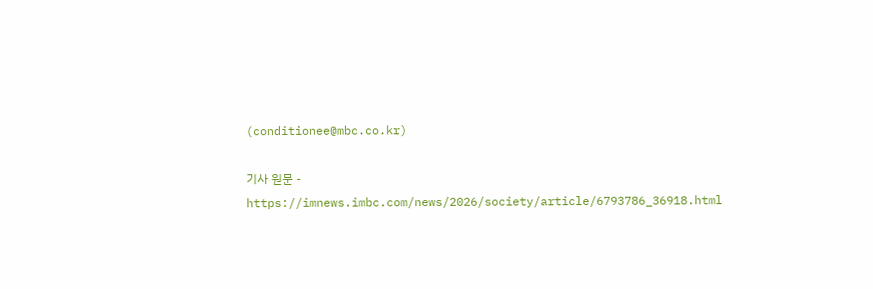(conditionee@mbc.co.kr)

기사 원문 - https://imnews.imbc.com/news/2026/society/article/6793786_36918.html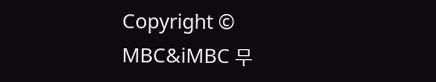Copyright © MBC&iMBC 무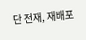단 전재, 재배포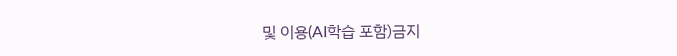및 이용(AI학습 포함)금지